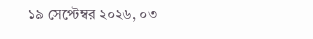১৯ সেপ্টেম্বর ২০২৬, ০৩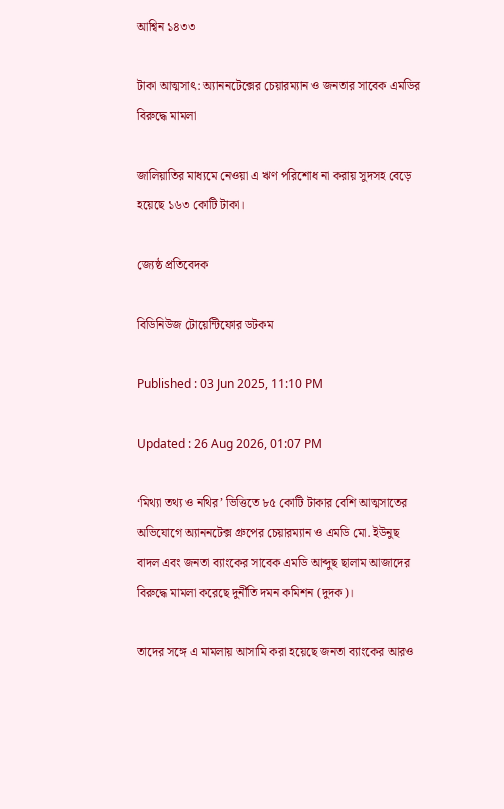আশ্বিন ১৪৩৩

টাকা আত্মসাৎ: অ্যাননটেক্সের চেয়ারম্যান ও জনতার সাবেক এমডির বিরুদ্ধে মামলা

জালিয়াতির মাধ্যমে নেওয়া এ ঋণ পরিশোধ না করায় সুদসহ বেড়ে হয়েছে ১৬৩ কোটি টাকা।

জ্যেষ্ঠ প্রতিবেদক

বিডিনিউজ টোয়েন্টিফোর ডটকম

Published : 03 Jun 2025, 11:10 PM

Updated : 26 Aug 2026, 01:07 PM

‘মিথ্যা তথ্য ও নথির’ ভিত্তিতে ৮৫ কোটি টাকার বেশি আত্মসাতের অভিযোগে অ্যাননটেক্স গ্রুপের চেয়ারম্যান ও এমডি মো. ইউনুছ বাদল এবং জনতা ব্যাংকের সাবেক এমডি আব্দুছ ছালাম আজাদের বিরুদ্ধে মামলা করেছে দুর্নীতি দমন কমিশন (দুদক)।

তাদের সঙ্গে এ মামলায় আসামি করা হয়েছে জনতা ব্যাংকের আরও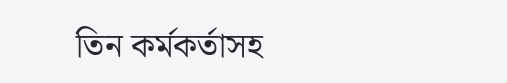তিন কর্মকর্তাসহ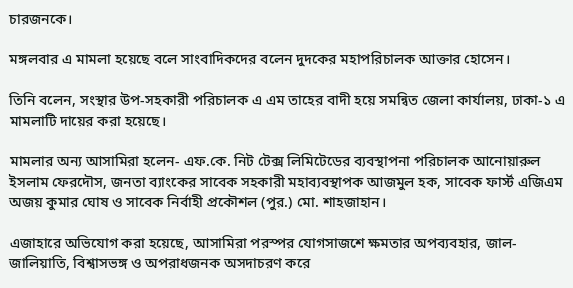চারজনকে।

মঙ্গলবার এ মামলা হয়েছে বলে সাংবাদিকদের বলেন দুদকের মহাপরিচালক আক্তার হোসেন।

তিনি বলেন, সংস্থার উপ-সহকারী পরিচালক এ এম তাহের বাদী হয়ে সমন্বিত জেলা কার্যালয়, ঢাকা-১ এ মামলাটি দায়ের করা হয়েছে।

মামলার অন্য আসামিরা হলেন- এফ.কে. নিট টেক্স লিমিটেডের ব্যবস্থাপনা পরিচালক আনোয়ারুল ইসলাম ফেরদৌস, জনতা ব্যাংকের সাবেক সহকারী মহাব্যবস্থাপক আজমুল হক, সাবেক ফার্স্ট এজিএম অজয় কুমার ঘোষ ও সাবেক নির্বাহী প্রকৌশল (পুর.) মো. শাহজাহান।

এজাহারে অভিযোগ করা হয়েছে, আসামিরা পরস্পর যোগসাজশে ক্ষমতার অপব্যবহার, জাল-জালিয়াতি, বিশ্বাসভঙ্গ ও অপরাধজনক অসদাচরণ করে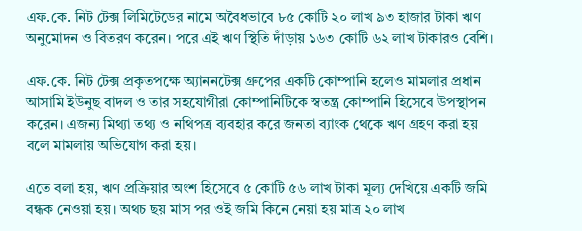এফ.কে. নিট টেক্স লিমিটেডের নামে অবৈধভাবে ৮৫ কোটি ২০ লাখ ৯৩ হাজার টাকা ঋণ অনুমোদন ও বিতরণ করেন। পরে এই ঋণ স্থিতি দাঁড়ায় ১৬৩ কোটি ৬২ লাখ টাকারও বেশি।

এফ.কে. নিট টেক্স প্রকৃতপক্ষে অ্যাননটেক্স গ্রুপের একটি কোম্পানি হলেও মামলার প্রধান আসামি ইউনুছ বাদল ও তার সহযোগীরা কোম্পানিটিকে স্বতন্ত্র কোম্পানি হিসেবে উপস্থাপন করেন। এজন্য মিথ্যা তথ্য ও নথিপত্র ব্যবহার করে জনতা ব্যাংক থেকে ঋণ গ্রহণ করা হয় বলে মামলায় অভিযোগ করা হয়।

এতে বলা হয়, ঋণ প্রক্রিয়ার অংশ হিসেবে ৫ কোটি ৫৬ লাখ টাকা মূল্য দেখিয়ে একটি জমি বন্ধক নেওয়া হয়। অথচ ছয় মাস পর ওই জমি কিনে নেয়া হয় মাত্র ২০ লাখ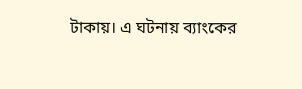টাকায়। এ ঘটনায় ব্যাংকের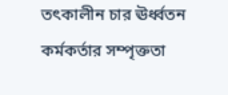তৎকালীন চার ঊর্ধ্বতন কর্মকর্তার সম্পৃক্ততা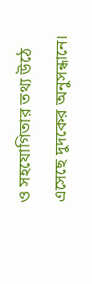ও সহযোগিতার তথ্য উঠে এসেছে দুদকের অনুসন্ধানে।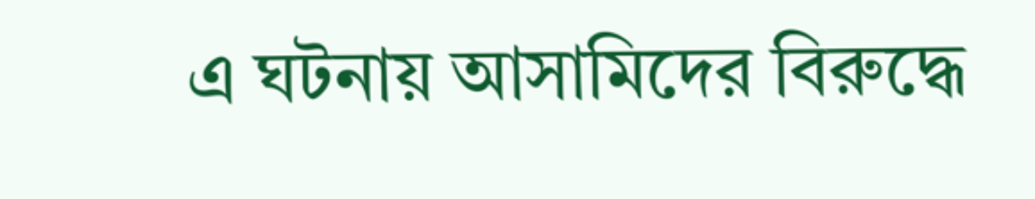এ ঘটনায় আসামিদের বিরুদ্ধে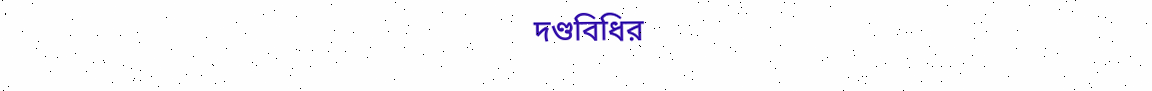দণ্ডবিধির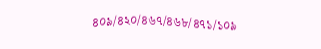৪০৯/৪২০/৪৬৭/৪৬৮/৪৭১/১০৯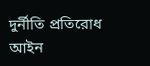দুর্নীতি প্রতিরোধ আইন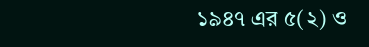১৯৪৭ এর ৫(২) ও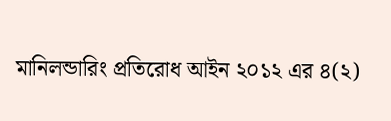মানিলন্ডারিং প্রতিরোধ আইন ২০১২ এর ৪(২)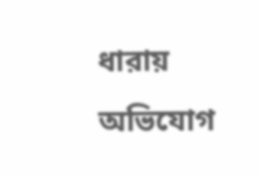ধারায় অভিযোগ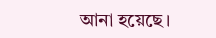আনা হয়েছে।